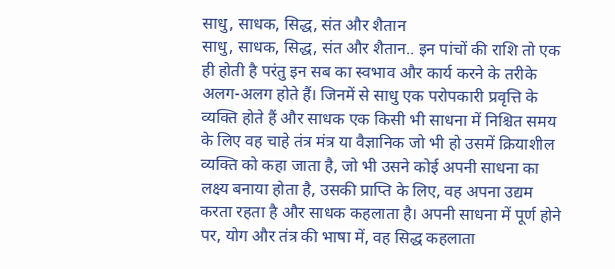साधु, साधक, सिद्ध, संत और शैतान
साधु, साधक, सिद्ध, संत और शैतान.. इन पांचों की राशि तो एक ही होती है परंतु इन सब का स्वभाव और कार्य करने के तरीके अलग-अलग होते हैं। जिनमें से साधु एक परोपकारी प्रवृत्ति के व्यक्ति होते हैं और साधक एक किसी भी साधना में निश्चित समय के लिए वह चाहे तंत्र मंत्र या वैज्ञानिक जो भी हो उसमें क्रियाशील व्यक्ति को कहा जाता है, जो भी उसने कोई अपनी साधना का लक्ष्य बनाया होता है, उसकी प्राप्ति के लिए, वह अपना उद्यम करता रहता है और साधक कहलाता है। अपनी साधना में पूर्ण होने पर, योग और तंत्र की भाषा में, वह सिद्ध कहलाता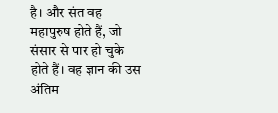है। और संत वह महापुरुष होते हैं, जो संसार से पार हो चुके होते हैं। वह ज्ञान की उस अंतिम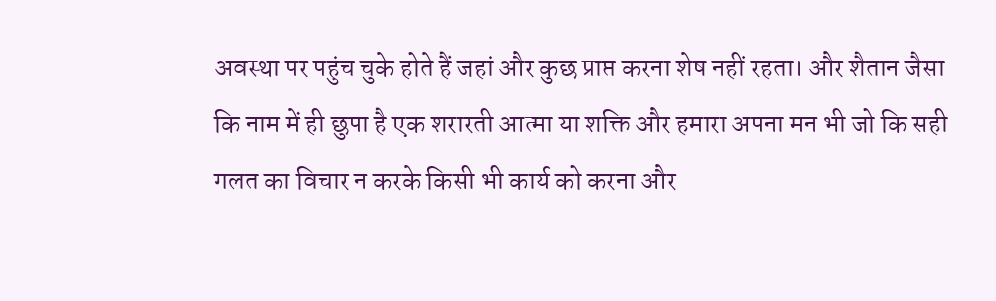अवस्था पर पहुंच चुके होते हैं जहां और कुछ प्राप्त करना शेष नहीं रहता। और शैतान जैसा कि नाम में ही छुपा है एक शरारती आत्मा या शक्ति और हमारा अपना मन भी जो कि सही गलत का विचार न करके किसी भी कार्य को करना और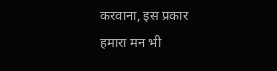करवाना, इस प्रकार हमारा मन भी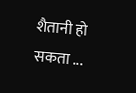शैतानी हो सकता ...